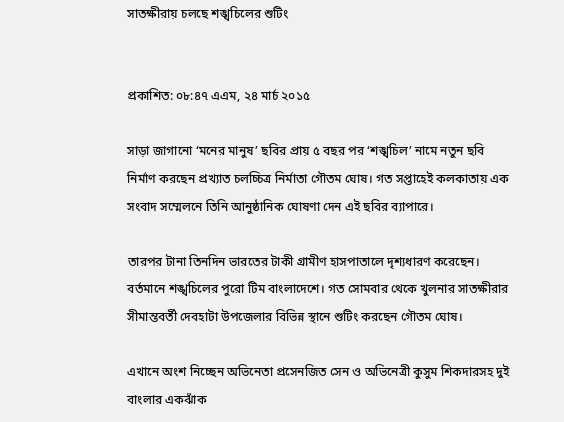সাতক্ষীরায় চলছে শঙ্খচিলের শুটিং


প্রকাশিত: ০৮:৪৭ এএম, ২৪ মার্চ ২০১৫

সাড়া জাগানো ‘মনের মানুষ’ ছবির প্রায় ৫ বছর পর ‘শঙ্খচিল’ নামে নতুন ছবি নির্মাণ করছেন প্রখ্যাত চলচ্চিত্র নির্মাতা গৌতম ঘোষ। গত সপ্তাহেই কলকাতায় এক সংবাদ সম্মেলনে তিনি আনুষ্ঠানিক ঘোষণা দেন এই ছবির ব্যাপারে।

তারপর টানা তিনদিন ভারতের টাকী গ্রামীণ হাসপাতালে দৃশ্যধারণ করেছেন। বর্তমানে শঙ্খচিলের পুরো টিম বাংলাদেশে। গত সোমবার থেকে খুলনার সাতক্ষীরার সীমান্তবর্তী দেবহাটা উপজেলার বিভিন্ন স্থানে শুটিং করছেন গৌতম ঘোষ।

এখানে অংশ নিচ্ছেন অভিনেতা প্রসেনজিত সেন ও অভিনেত্রী কুসুম শিকদারসহ দুই বাংলার একঝাঁক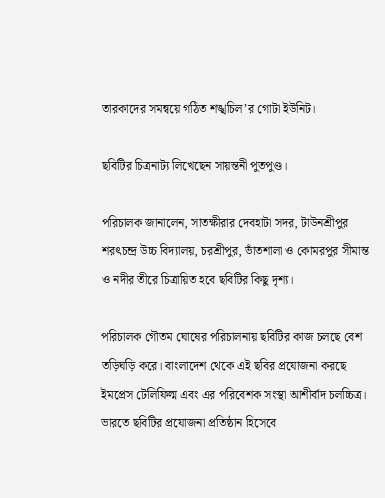তারকাদের সমন্বয়ে গঠিত শঙ্খচিল’র গোটা ইউনিট।

ছবিটির চিত্রনাট্য লিখেছেন সায়ন্তনী পুতপুণ্ড।

পরিচালক জানালেন, সাতক্ষীরার দেবহাটা সদর, টাউনশ্রীপুর শরৎচন্দ্র উচ্চ বিদ্যালয়, চরশ্রীপুর, ভাঁতশালা ও কোমরপুর সীমান্ত ও নদীর তীরে চিত্রায়িত হবে ছবিটির কিছু দৃশ্য।

পরিচালক গৌতম ঘোষের পরিচালনায় ছবিটির কাজ চলছে বেশ তড়িঘড়ি করে। বাংলাদেশ থেকে এই ছবির প্রযোজনা করছে ইমপ্রেস টেলিফিল্ম এবং এর পরিবেশক সংস্থা আশীর্বাদ চলচ্চিত্র। ভারতে ছবিটির প্রযোজনা প্রতিষ্ঠান হিসেবে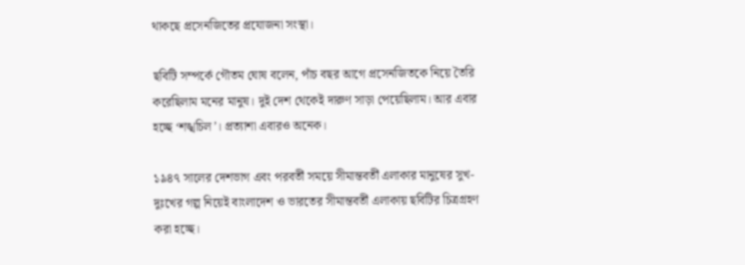থাকছে প্রসেনজিতের প্রযোজনা সংস্থা।

ছবিটি সম্পর্কে গৌতম ঘোষ বলেন, পাঁচ বছর আগে প্রসেনজিতকে নিয়ে তৈরি করেছিলাম মনের মানুষ। দুই দেশ থেকেই দারুণ সাড়া পেয়েছিলাম। আর এবার হচ্ছে ‘শঙ্খচিল’। প্রত্যাশা এবারও অনেক।

১৯৪৭ সালের দেশভাগ এবং পরবর্তী সময়ে সীমান্তবর্তী এলাকার মানুষের সুখ-দুঃখের গল্প নিয়েই বাংলাদেশ ও ভারতের সীমান্তবর্তী এলাকায় ছবিটির চিত্রগ্রহণ করা হচ্ছে।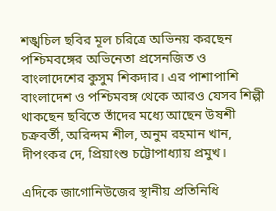শঙ্খচিল ছবির মূল চরিত্রে অভিনয় করছেন পশ্চিমবঙ্গের অভিনেতা প্রসেনজিত ও বাংলাদেশের কুসুম শিকদার। এর পাশাপাশি বাংলাদেশ ও পশ্চিমবঙ্গ থেকে আরও যেসব শিল্পী থাকছেন ছবিতে তাঁদের মধ্যে আছেন উষশী চক্রবর্তী, অরিন্দম শীল, অনুম রহমান খান, দীপংকর দে, প্রিয়াংশু চট্টোপাধ্যায় প্রমুখ।

এদিকে জাগোনিউজের স্থানীয় প্রতিনিধি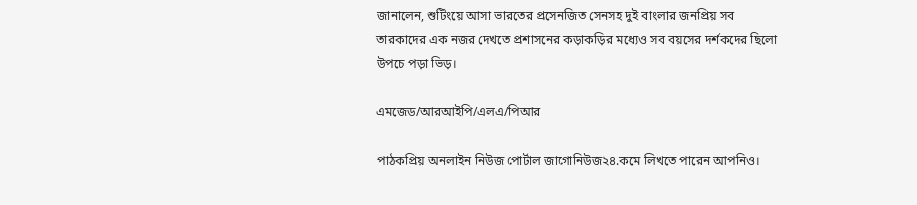জানালেন, শুটিংয়ে আসা ভারতের প্রসেনজিত সেনসহ দুই বাংলার জনপ্রিয় সব তারকাদের এক নজর দেখতে প্রশাসনের কড়াকড়ির মধ্যেও সব বয়সের দর্শকদের ছিলো উপচে পড়া ভিড়।

এমজেড/আরআইপি/এলএ/পিআর

পাঠকপ্রিয় অনলাইন নিউজ পোর্টাল জাগোনিউজ২৪.কমে লিখতে পারেন আপনিও।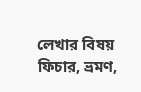লেখার বিষয় ফিচার, ভ্রমণ,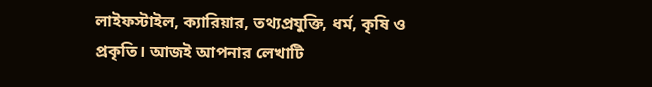লাইফস্টাইল, ক্যারিয়ার, তথ্যপ্রযুক্তি, ধর্ম, কৃষি ও প্রকৃতি। আজই আপনার লেখাটি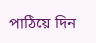পাঠিয়ে দিন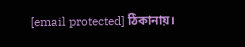[email protected] ঠিকানায়।